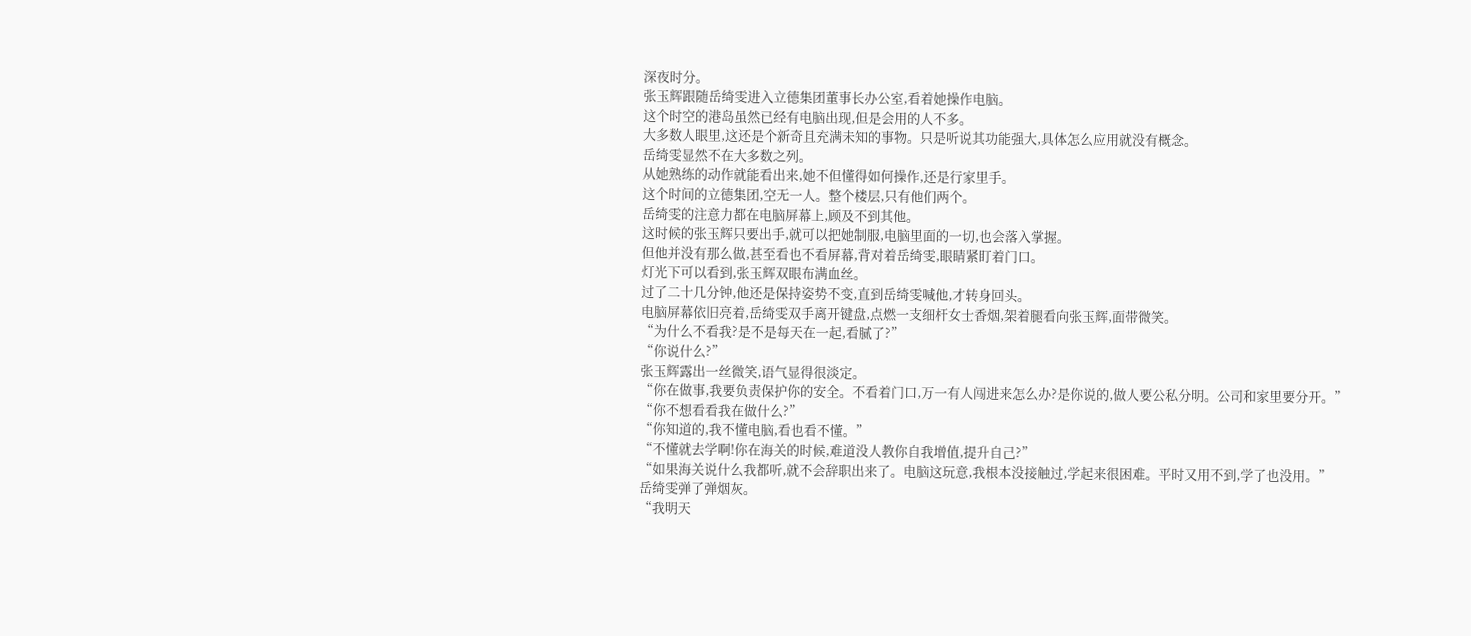深夜时分。
张玉辉跟随岳绮雯进入立德集团董事长办公室,看着她操作电脑。
这个时空的港岛虽然已经有电脑出现,但是会用的人不多。
大多数人眼里,这还是个新奇且充满未知的事物。只是听说其功能强大,具体怎么应用就没有概念。
岳绮雯显然不在大多数之列。
从她熟练的动作就能看出来,她不但懂得如何操作,还是行家里手。
这个时间的立德集团,空无一人。整个楼层,只有他们两个。
岳绮雯的注意力都在电脑屏幕上,顾及不到其他。
这时候的张玉辉只要出手,就可以把她制服,电脑里面的一切,也会落入掌握。
但他并没有那么做,甚至看也不看屏幕,背对着岳绮雯,眼睛紧盯着门口。
灯光下可以看到,张玉辉双眼布满血丝。
过了二十几分钟,他还是保持姿势不变,直到岳绮雯喊他,才转身回头。
电脑屏幕依旧亮着,岳绮雯双手离开键盘,点燃一支细杆女士香烟,架着腿看向张玉辉,面带微笑。
“为什么不看我?是不是每天在一起,看腻了?”
“你说什么?”
张玉辉露出一丝微笑,语气显得很淡定。
“你在做事,我要负责保护你的安全。不看着门口,万一有人闯进来怎么办?是你说的,做人要公私分明。公司和家里要分开。”
“你不想看看我在做什么?”
“你知道的,我不懂电脑,看也看不懂。”
“不懂就去学啊!你在海关的时候,难道没人教你自我增值,提升自己?”
“如果海关说什么我都听,就不会辞职出来了。电脑这玩意,我根本没接触过,学起来很困难。平时又用不到,学了也没用。”
岳绮雯弹了弹烟灰。
“我明天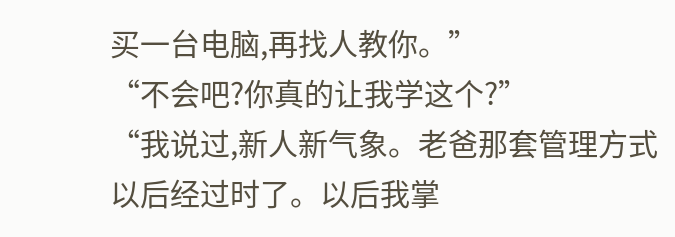买一台电脑,再找人教你。”
“不会吧?你真的让我学这个?”
“我说过,新人新气象。老爸那套管理方式以后经过时了。以后我掌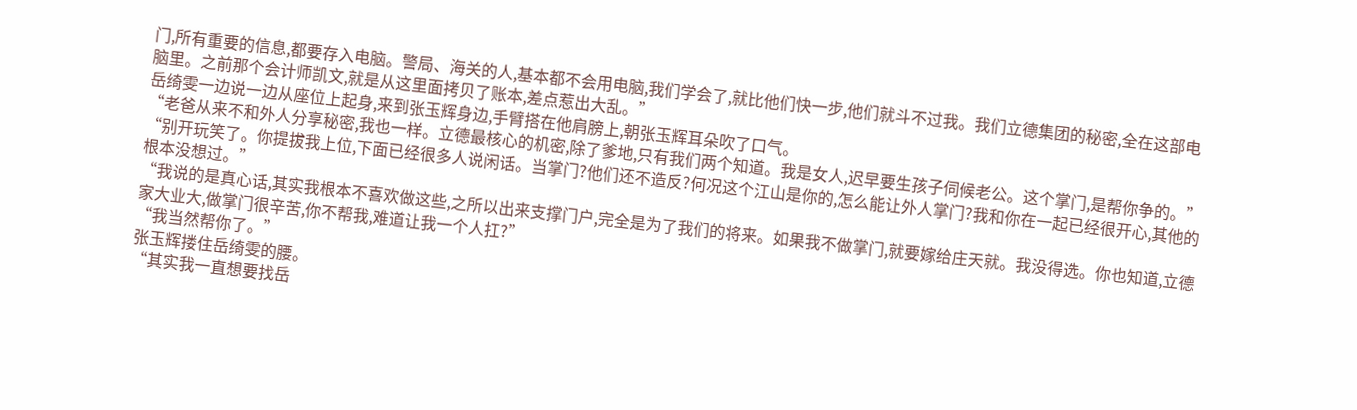门,所有重要的信息,都要存入电脑。警局、海关的人,基本都不会用电脑,我们学会了,就比他们快一步,他们就斗不过我。我们立德集团的秘密,全在这部电脑里。之前那个会计师凯文,就是从这里面拷贝了账本,差点惹出大乱。”
岳绮雯一边说一边从座位上起身,来到张玉辉身边,手臂搭在他肩膀上,朝张玉辉耳朵吹了口气。
“老爸从来不和外人分享秘密,我也一样。立德最核心的机密,除了爹地,只有我们两个知道。我是女人,迟早要生孩子伺候老公。这个掌门,是帮你争的。”
“别开玩笑了。你提拔我上位,下面已经很多人说闲话。当掌门?他们还不造反?何况这个江山是你的,怎么能让外人掌门?我和你在一起已经很开心,其他的根本没想过。”
“我说的是真心话,其实我根本不喜欢做这些,之所以出来支撑门户,完全是为了我们的将来。如果我不做掌门,就要嫁给庄天就。我没得选。你也知道,立德家大业大,做掌门很辛苦,你不帮我,难道让我一个人扛?”
“我当然帮你了。”
张玉辉搂住岳绮雯的腰。
“其实我一直想要找岳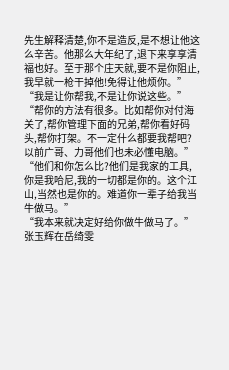先生解释清楚,你不是造反,是不想让他这么辛苦。他那么大年纪了,退下来享享清福也好。至于那个庄天就,要不是你阻止,我早就一枪干掉他!免得让他烦你。”
“我是让你帮我,不是让你说这些。”
“帮你的方法有很多。比如帮你对付海关了,帮你管理下面的兄弟,帮你看好码头,帮你打架。不一定什么都要我帮吧?以前广哥、力哥他们也未必懂电脑。”
“他们和你怎么比?他们是我家的工具,你是我哈尼,我的一切都是你的。这个江山,当然也是你的。难道你一辈子给我当牛做马。”
“我本来就决定好给你做牛做马了。”
张玉辉在岳绮雯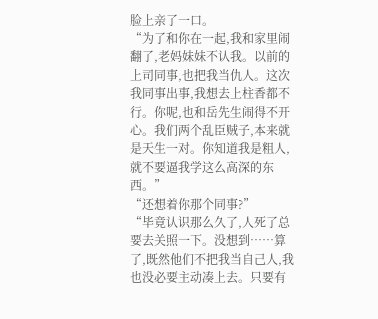脸上亲了一口。
“为了和你在一起,我和家里闹翻了,老妈妹妹不认我。以前的上司同事,也把我当仇人。这次我同事出事,我想去上柱香都不行。你呢,也和岳先生闹得不开心。我们两个乱臣贼子,本来就是天生一对。你知道我是粗人,就不要逼我学这么高深的东西。”
“还想着你那个同事?”
“毕竟认识那么久了,人死了总要去关照一下。没想到……算了,既然他们不把我当自己人,我也没必要主动凑上去。只要有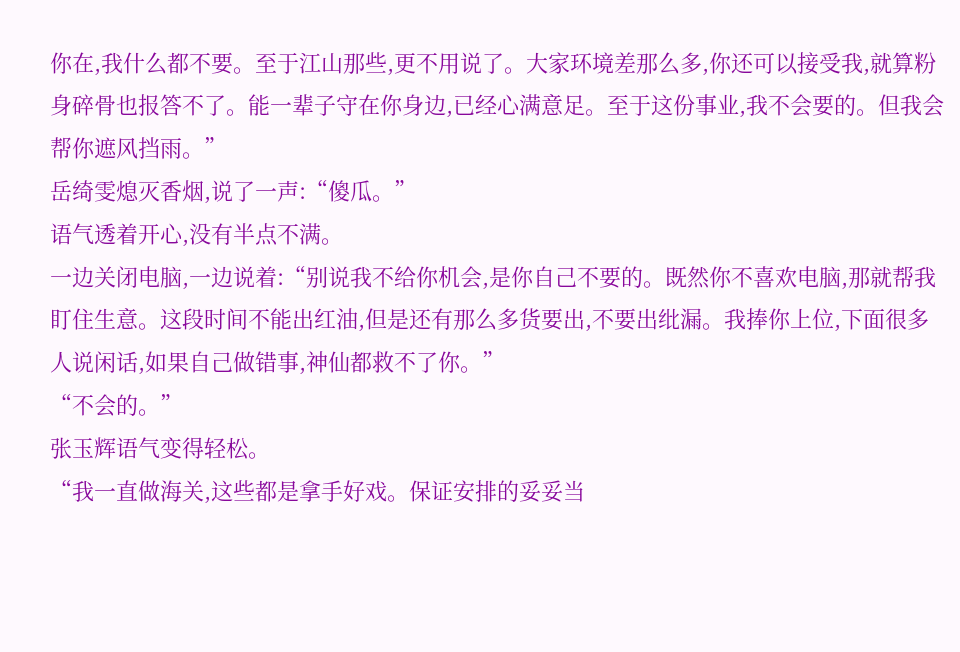你在,我什么都不要。至于江山那些,更不用说了。大家环境差那么多,你还可以接受我,就算粉身碎骨也报答不了。能一辈子守在你身边,已经心满意足。至于这份事业,我不会要的。但我会帮你遮风挡雨。”
岳绮雯熄灭香烟,说了一声:“傻瓜。”
语气透着开心,没有半点不满。
一边关闭电脑,一边说着:“别说我不给你机会,是你自己不要的。既然你不喜欢电脑,那就帮我盯住生意。这段时间不能出红油,但是还有那么多货要出,不要出纰漏。我捧你上位,下面很多人说闲话,如果自己做错事,神仙都救不了你。”
“不会的。”
张玉辉语气变得轻松。
“我一直做海关,这些都是拿手好戏。保证安排的妥妥当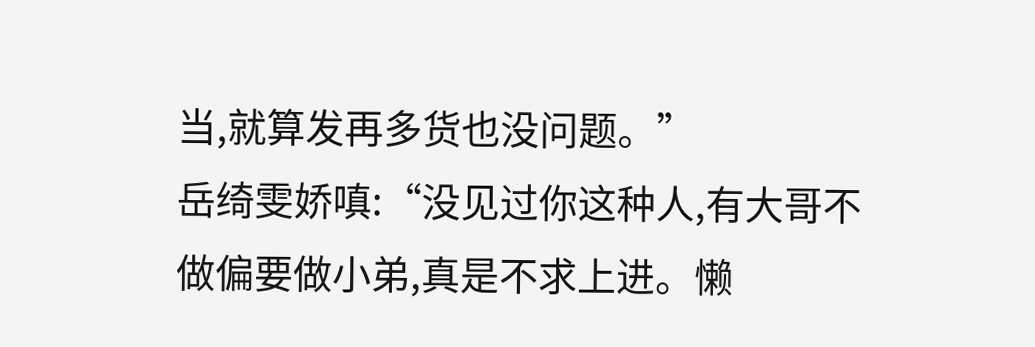当,就算发再多货也没问题。”
岳绮雯娇嗔:“没见过你这种人,有大哥不做偏要做小弟,真是不求上进。懒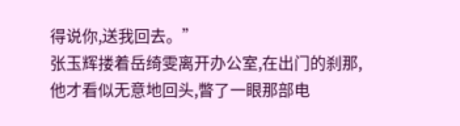得说你,送我回去。”
张玉辉搂着岳绮雯离开办公室,在出门的刹那,他才看似无意地回头,瞥了一眼那部电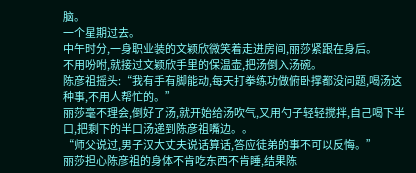脑。
一个星期过去。
中午时分,一身职业装的文颖欣微笑着走进房间,丽莎紧跟在身后。
不用吩咐,就接过文颖欣手里的保温壶,把汤倒入汤碗。
陈彦祖摇头:“我有手有脚能动,每天打拳练功做俯卧撑都没问题,喝汤这种事,不用人帮忙的。”
丽莎毫不理会,倒好了汤,就开始给汤吹气,又用勺子轻轻搅拌,自己喝下半口,把剩下的半口汤递到陈彦祖嘴边。。
“师父说过,男子汉大丈夫说话算话,答应徒弟的事不可以反悔。”
丽莎担心陈彦祖的身体不肯吃东西不肯睡,结果陈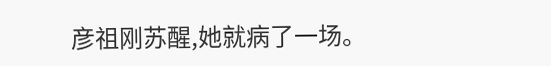彦祖刚苏醒,她就病了一场。